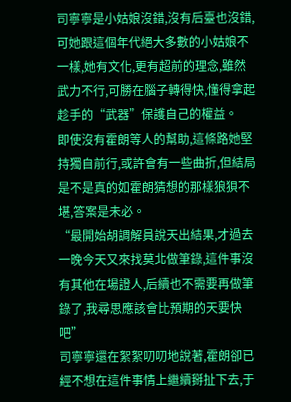司寧寧是小姑娘沒錯,沒有后臺也沒錯,可她跟這個年代絕大多數的小姑娘不一樣,她有文化,更有超前的理念,雖然武力不行,可勝在腦子轉得快,懂得拿起趁手的“武器”保護自己的權益。
即使沒有霍朗等人的幫助,這條路她堅持獨自前行,或許會有一些曲折,但結局是不是真的如霍朗猜想的那樣狼狽不堪,答案是未必。
“最開始胡調解員說天出結果,才過去一晚今天又來找莫北做筆錄,這件事沒有其他在場證人,后續也不需要再做筆錄了,我尋思應該會比預期的天要快吧”
司寧寧還在絮絮叨叨地說著,霍朗卻已經不想在這件事情上繼續掰扯下去,于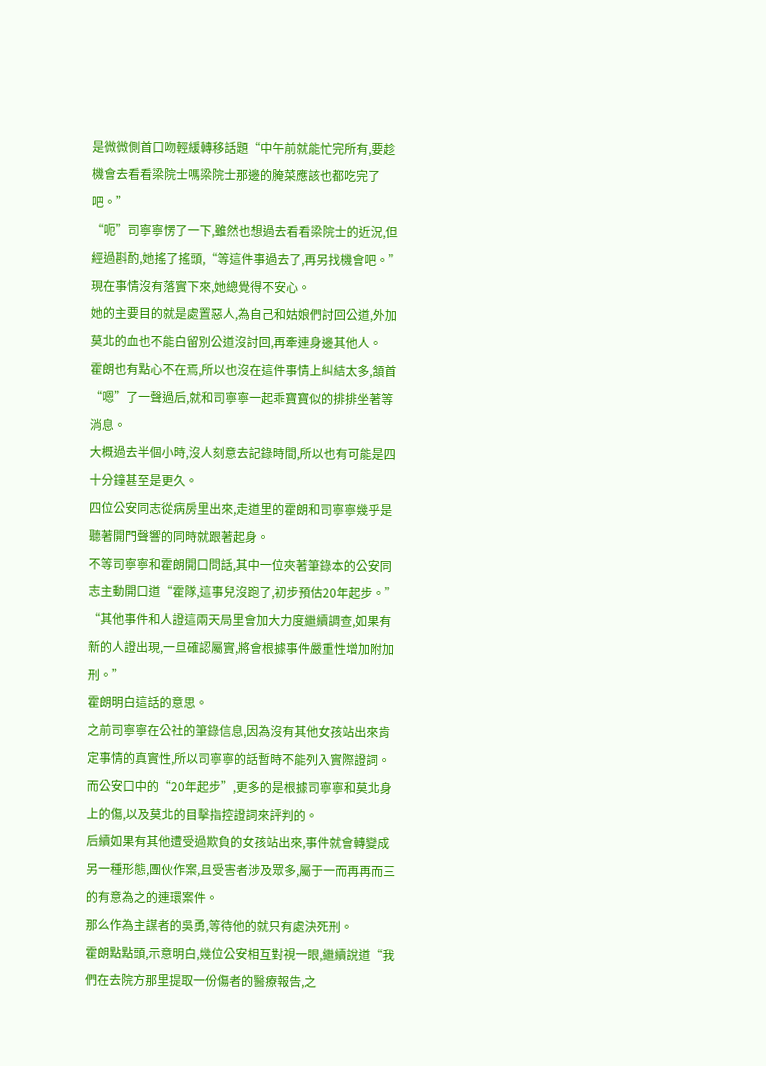是微微側首口吻輕緩轉移話題“中午前就能忙完所有,要趁機會去看看梁院士嗎梁院士那邊的腌菜應該也都吃完了吧。”
“呃”司寧寧愣了一下,雖然也想過去看看梁院士的近況,但經過斟酌,她搖了搖頭,“等這件事過去了,再另找機會吧。”
現在事情沒有落實下來,她總覺得不安心。
她的主要目的就是處置惡人,為自己和姑娘們討回公道,外加莫北的血也不能白留別公道沒討回,再牽連身邊其他人。
霍朗也有點心不在焉,所以也沒在這件事情上糾結太多,頷首“嗯”了一聲過后,就和司寧寧一起乖寶寶似的排排坐著等消息。
大概過去半個小時,沒人刻意去記錄時間,所以也有可能是四十分鐘甚至是更久。
四位公安同志從病房里出來,走道里的霍朗和司寧寧幾乎是聽著開門聲響的同時就跟著起身。
不等司寧寧和霍朗開口問話,其中一位夾著筆錄本的公安同志主動開口道“霍隊,這事兒沒跑了,初步預估20年起步。”
“其他事件和人證這兩天局里會加大力度繼續調查,如果有新的人證出現,一旦確認屬實,將會根據事件嚴重性增加附加刑。”
霍朗明白這話的意思。
之前司寧寧在公社的筆錄信息,因為沒有其他女孩站出來肯定事情的真實性,所以司寧寧的話暫時不能列入實際證詞。
而公安口中的“20年起步”,更多的是根據司寧寧和莫北身上的傷,以及莫北的目擊指控證詞來評判的。
后續如果有其他遭受過欺負的女孩站出來,事件就會轉變成另一種形態,團伙作案,且受害者涉及眾多,屬于一而再再而三的有意為之的連環案件。
那么作為主謀者的吳勇,等待他的就只有處決死刑。
霍朗點點頭,示意明白,幾位公安相互對視一眼,繼續說道“我們在去院方那里提取一份傷者的醫療報告,之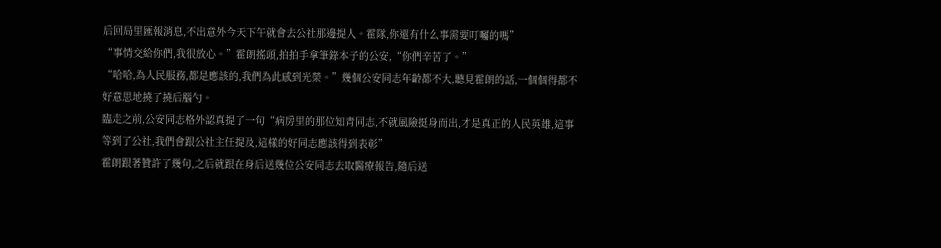后回局里匯報消息,不出意外今天下午就會去公社那邊提人。霍隊,你還有什么事需要叮囑的嗎”
“事情交給你們,我很放心。”霍朗搖頭,拍拍手拿筆錄本子的公安,“你們辛苦了。”
“哈哈,為人民服務,都是應該的,我們為此感到光榮。”幾個公安同志年齡都不大,聽見霍朗的話,一個個得都不好意思地撓了撓后腦勺。
臨走之前,公安同志格外認真提了一句“病房里的那位知青同志,不就風險挺身而出,才是真正的人民英雄,這事等到了公社,我們會跟公社主任提及,這樣的好同志應該得到表彰”
霍朗跟著贊許了幾句,之后就跟在身后送幾位公安同志去取醫療報告,隨后送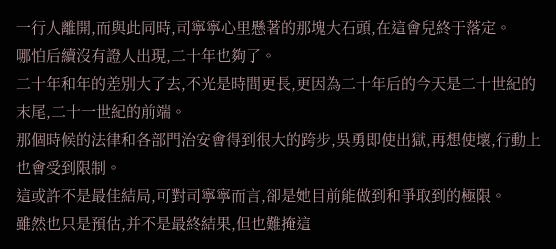一行人離開,而與此同時,司寧寧心里懸著的那塊大石頭,在這會兒終于落定。
哪怕后續沒有證人出現,二十年也夠了。
二十年和年的差別大了去,不光是時間更長,更因為二十年后的今天是二十世紀的末尾,二十一世紀的前端。
那個時候的法律和各部門治安會得到很大的跨步,吳勇即使出獄,再想使壞,行動上也會受到限制。
這或許不是最佳結局,可對司寧寧而言,卻是她目前能做到和爭取到的極限。
雖然也只是預估,并不是最終結果,但也難掩這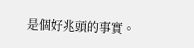是個好兆頭的事實。